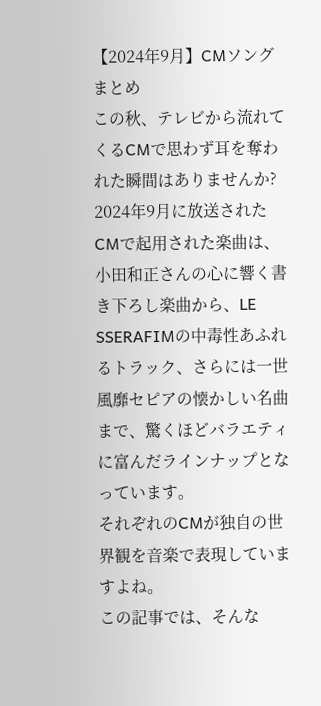【2024年9月】CMソングまとめ
この秋、テレビから流れてくるCMで思わず耳を奪われた瞬間はありませんか?
2024年9月に放送されたCMで起用された楽曲は、小田和正さんの心に響く書き下ろし楽曲から、LE SSERAFIMの中毒性あふれるトラック、さらには一世風靡セピアの懐かしい名曲まで、驚くほどバラエティに富んだラインナップとなっています。
それぞれのCMが独自の世界観を音楽で表現していますよね。
この記事では、そんな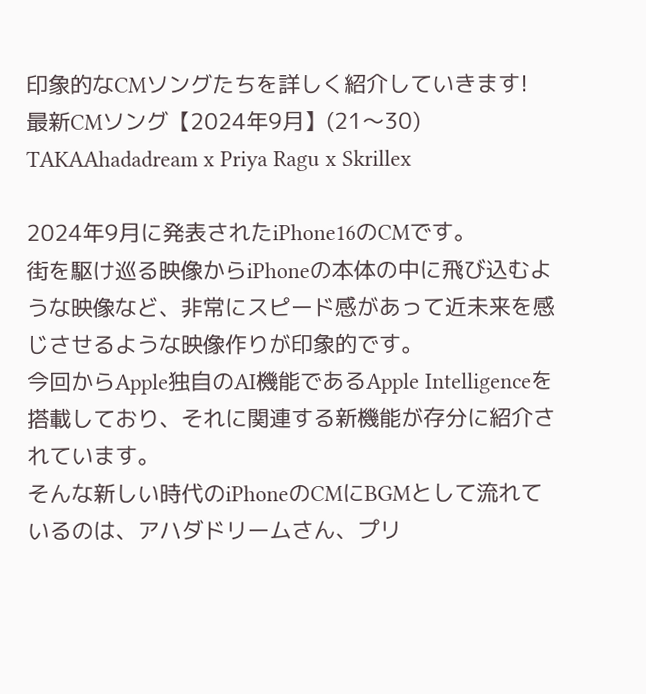印象的なCMソングたちを詳しく紹介していきます!
最新CMソング【2024年9月】(21〜30)
TAKAAhadadream x Priya Ragu x Skrillex

2024年9月に発表されたiPhone16のCMです。
街を駆け巡る映像からiPhoneの本体の中に飛び込むような映像など、非常にスピード感があって近未来を感じさせるような映像作りが印象的です。
今回からApple独自のAI機能であるApple Intelligenceを搭載しており、それに関連する新機能が存分に紹介されています。
そんな新しい時代のiPhoneのCMにBGMとして流れているのは、アハダドリームさん、プリ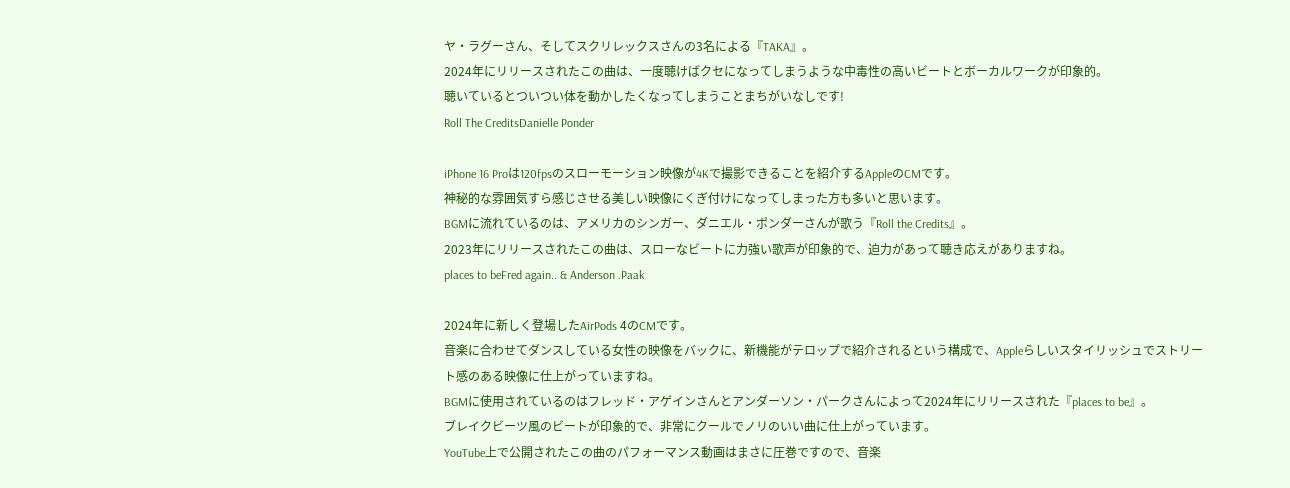ヤ・ラグーさん、そしてスクリレックスさんの3名による『TAKA』。
2024年にリリースされたこの曲は、一度聴けばクセになってしまうような中毒性の高いビートとボーカルワークが印象的。
聴いているとついつい体を動かしたくなってしまうことまちがいなしです!
Roll The CreditsDanielle Ponder

iPhone 16 Proは120fpsのスローモーション映像が4Kで撮影できることを紹介するAppleのCMです。
神秘的な雰囲気すら感じさせる美しい映像にくぎ付けになってしまった方も多いと思います。
BGMに流れているのは、アメリカのシンガー、ダニエル・ポンダーさんが歌う『Roll the Credits』。
2023年にリリースされたこの曲は、スローなビートに力強い歌声が印象的で、迫力があって聴き応えがありますね。
places to beFred again.. & Anderson .Paak

2024年に新しく登場したAirPods 4のCMです。
音楽に合わせてダンスしている女性の映像をバックに、新機能がテロップで紹介されるという構成で、Appleらしいスタイリッシュでストリート感のある映像に仕上がっていますね。
BGMに使用されているのはフレッド・アゲインさんとアンダーソン・パークさんによって2024年にリリースされた『places to be』。
ブレイクビーツ風のビートが印象的で、非常にクールでノリのいい曲に仕上がっています。
YouTube上で公開されたこの曲のパフォーマンス動画はまさに圧巻ですので、音楽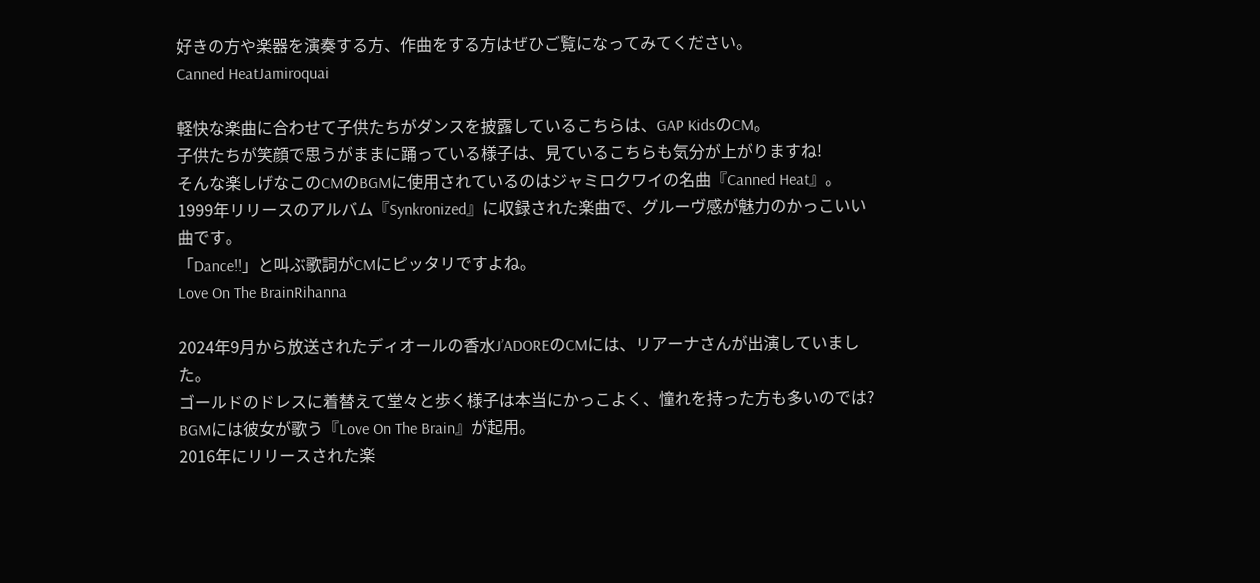好きの方や楽器を演奏する方、作曲をする方はぜひご覧になってみてください。
Canned HeatJamiroquai

軽快な楽曲に合わせて子供たちがダンスを披露しているこちらは、GAP KidsのCM。
子供たちが笑顔で思うがままに踊っている様子は、見ているこちらも気分が上がりますね!
そんな楽しげなこのCMのBGMに使用されているのはジャミロクワイの名曲『Canned Heat』。
1999年リリースのアルバム『Synkronized』に収録された楽曲で、グルーヴ感が魅力のかっこいい曲です。
「Dance!!」と叫ぶ歌詞がCMにピッタリですよね。
Love On The BrainRihanna

2024年9月から放送されたディオールの香水J’ADOREのCMには、リアーナさんが出演していました。
ゴールドのドレスに着替えて堂々と歩く様子は本当にかっこよく、憧れを持った方も多いのでは?
BGMには彼女が歌う『Love On The Brain』が起用。
2016年にリリースされた楽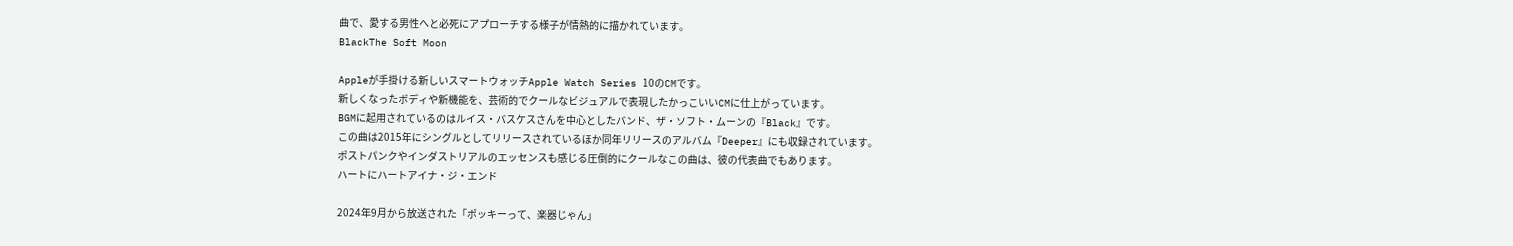曲で、愛する男性へと必死にアプローチする様子が情熱的に描かれています。
BlackThe Soft Moon

Appleが手掛ける新しいスマートウォッチApple Watch Series 10のCMです。
新しくなったボディや新機能を、芸術的でクールなビジュアルで表現したかっこいいCMに仕上がっています。
BGMに起用されているのはルイス・バスケスさんを中心としたバンド、ザ・ソフト・ムーンの『Black』です。
この曲は2015年にシングルとしてリリースされているほか同年リリースのアルバム『Deeper』にも収録されています。
ポストパンクやインダストリアルのエッセンスも感じる圧倒的にクールなこの曲は、彼の代表曲でもあります。
ハートにハートアイナ・ジ・エンド

2024年9月から放送された「ポッキーって、楽器じゃん」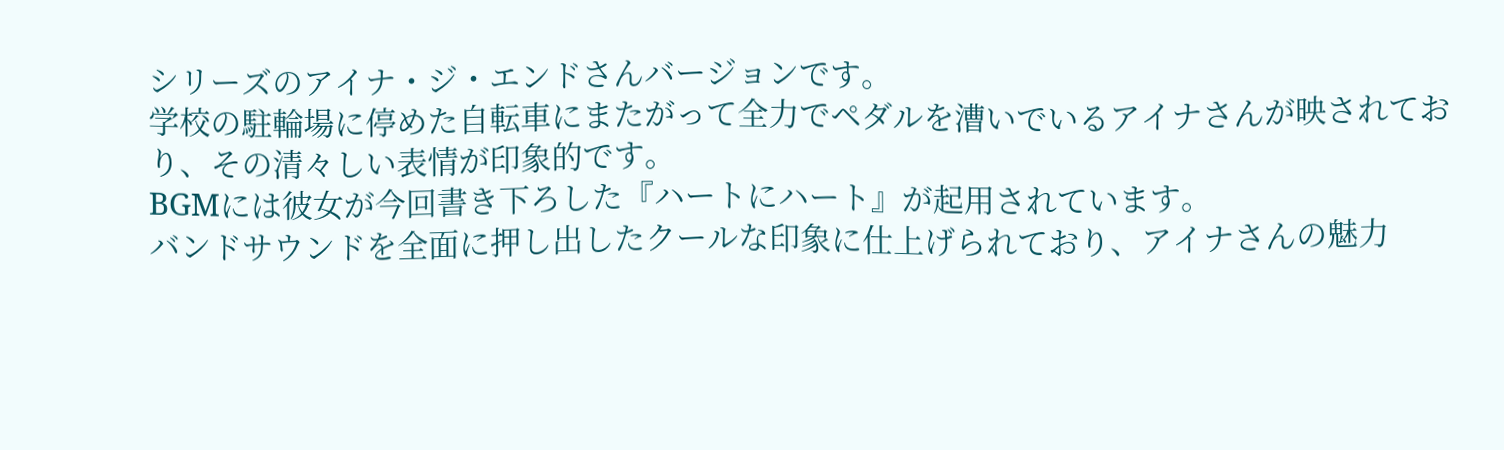シリーズのアイナ・ジ・エンドさんバージョンです。
学校の駐輪場に停めた自転車にまたがって全力でペダルを漕いでいるアイナさんが映されており、その清々しい表情が印象的です。
BGMには彼女が今回書き下ろした『ハートにハート』が起用されています。
バンドサウンドを全面に押し出したクールな印象に仕上げられており、アイナさんの魅力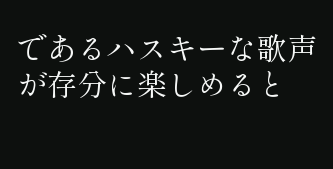であるハスキーな歌声が存分に楽しめると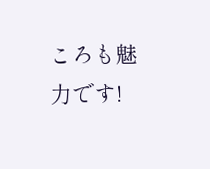ころも魅力です!